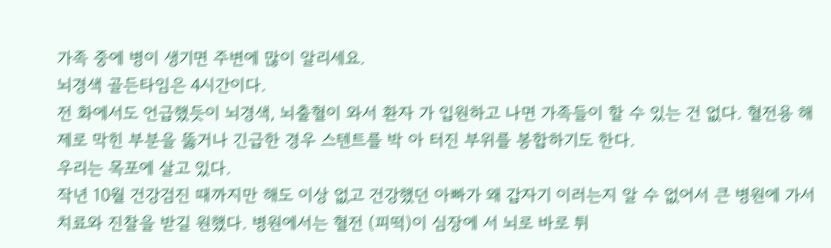가족 중에 병이 생기면 주변에 많이 알리세요.
뇌경색 골든타임은 4시간이다.
전 화에서도 언급했듯이 뇌경색, 뇌출혈이 와서 환자 가 입원하고 나면 가족들이 할 수 있는 건 없다. 혈전용 해제로 막힌 부분을 뚫거나 긴급한 경우 스텐트를 박 아 터진 부위를 봉합하기도 한다.
우리는 목포에 살고 있다.
작년 10월 건강검진 때까지만 해도 이상 없고 건강했던 아빠가 왜 갑자기 이러는지 알 수 없어서 큰 병원에 가서 치료와 진찰을 받길 원했다. 병원에서는 혈전 (피떡)이 심장에 서 뇌로 바로 튀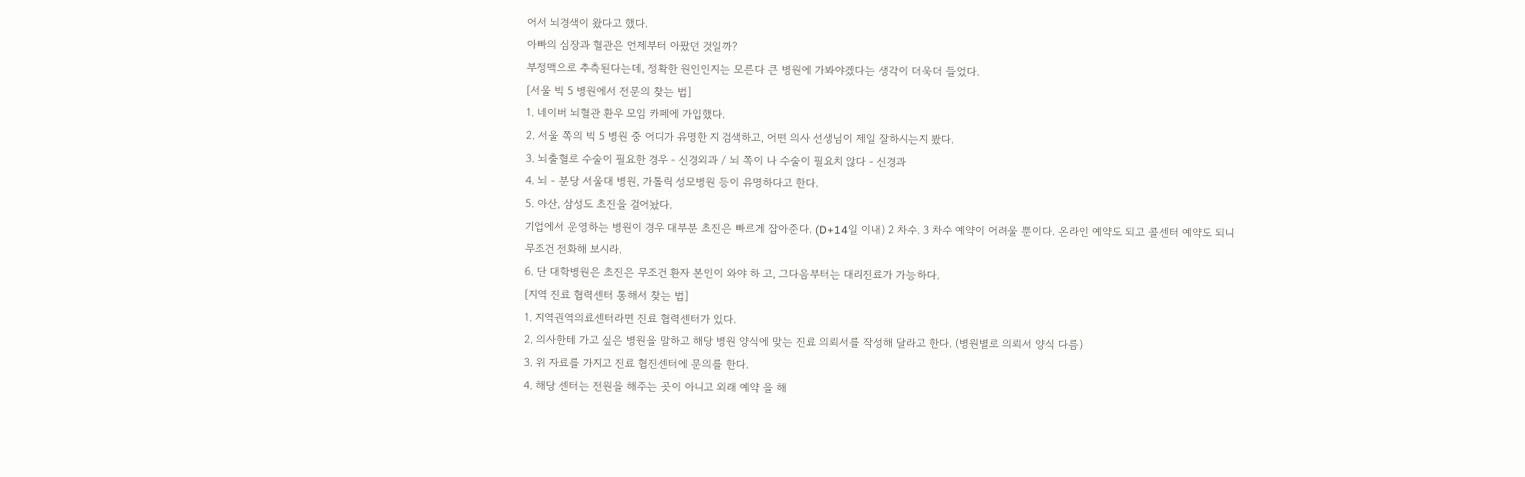어서 뇌경색이 왔다고 했다.
아빠의 심장과 혈관은 언제부터 아팠던 것일까?
부정맥으로 추측된다는데, 정확한 원인인지는 모른다 큰 병원에 가봐야겠다는 생각이 더욱더 들었다.
[서울 빅 5 병원에서 전문의 찾는 법]
1. 네이버 뇌혈관 환우 모임 카페에 가입했다.
2. 서울 쪽의 빅 5 병원 중 어디가 유명한 지 검색하고, 어떤 의사 선생님이 제일 잘하시는지 봤다.
3. 뇌출혈로 수술이 필요한 경우 - 신경외과 / 뇌 쪽이 나 수술이 필요치 않다 - 신경과
4. 뇌 - 분당 서울대 병원, 가톨릭 성모병원 등이 유명하다고 한다.
5. 아산, 삼성도 초진을 걸어놨다.
기업에서 운영하는 병원이 경우 대부분 초진은 빠르게 잡아준다. (D+14일 이내) 2 차수. 3 차수 예약이 어려울 뿐이다. 온라인 예약도 되고 콜센터 예약도 되니 무조건 전화해 보시라.
6. 단 대학병원은 초진은 무조건 환자 본인이 와야 하 고, 그다음부터는 대리진료가 가능하다.
[지역 진료 협력센터 통해서 찾는 법]
1. 지역권역의료센터라면 진료 협력센터가 있다.
2. 의사한테 가고 싶은 병원을 말하고 해당 병원 양식에 맞는 진료 의뢰서를 작성해 달라고 한다. (병원별로 의뢰서 양식 다름)
3. 위 자료를 가지고 진료 협진센터에 문의를 한다.
4. 해당 센터는 전원을 해주는 곳이 아니고 외래 예약 을 해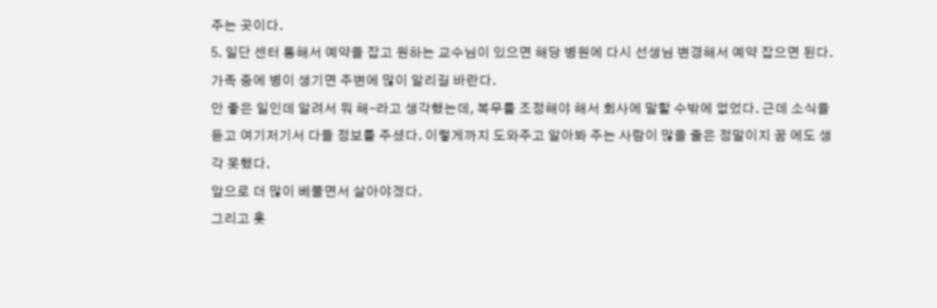주는 곳이다.
5. 일단 센터 통해서 예약을 잡고 원하는 교수님이 있으면 해당 병원에 다시 선생님 변경해서 예약 잡으면 된다.
가족 중에 병이 생기면 주변에 많이 알리길 바란다.
안 좋은 일인데 알려서 뭐 해-라고 생각했는데, 복무를 조정해야 해서 회사에 말할 수밖에 없었다. 근데 소식을 듣고 여기저기서 다들 정보를 주셨다. 이렇게까지 도와주고 알아봐 주는 사람이 많을 줄은 정말이지 꿈 에도 생각 못했다.
앞으로 더 많이 베풀면서 살아야겠다.
그리고 훗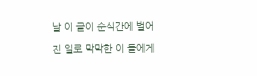날 이 글이 순식간에 벌어진 일로 막막한 이 들에게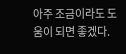아주 조금이라도 도움이 되면 좋겠다.